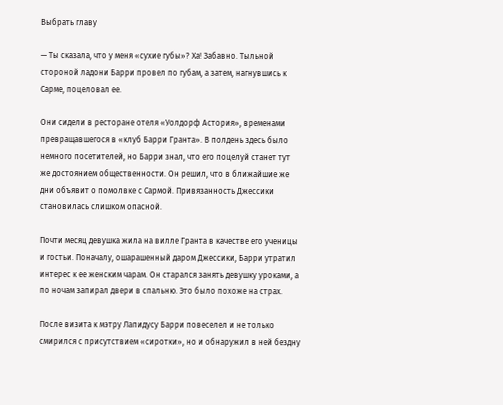Выбрать главу

— Ты сказала, что у меня «сухие губы»? Ха! Забавно. Тыльной стороной ладони Барри провел по губам, а затем, нагнувшись к Сарме, поцеловал ее.

Они сидели в ресторане отеля «Уолдорф Астория», временами превращавшегося в «клуб Барри Гранта». В полдень здесь было немного посетителей, но Барри знал, что его поцелуй станет тут же достоянием общественности. Он решил, что в ближайшие же дни объявит о помолвке с Сармой. Привязанность Джессики становилась слишком опасной.

Почти месяц девушка жила на вилле Гранта в качестве его ученицы и гостьи. Поначалу, ошарашенный даром Джессики, Барри утратил интерес к ее женским чарам. Он старался занять девушку уроками, а по ночам запирал двери в спальню. Это было похоже на страх.

После визита к мэтру Лапидусу Барри повеселел и не только смирился с присутствием «сиротки», но и обнаружил в ней бездну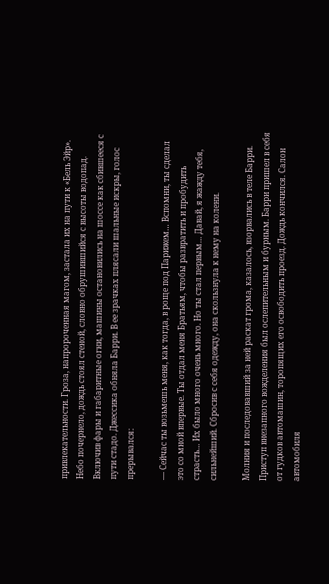привлекательности. Гроза, напророченная магом, застала их на пути к «Бель Эйр». Небо почернело, дождь стоял стеной, словно обрушившийся с высоты водопад. Включив фары и габаритные огни, машины остановились на шоссе как сбившееся с пути стадо. Джессика обняла Барри. В ее зрачках плясали шальные искры, голос прерывался:

— Сейчас ты возьмешь меня, как тогда, в роще под Парижем… Вспомни, ты сделал это со мной впервые. Ты отдал меня Братьям, чтобы развратить и пробудить страсть… Их было много очень много. Но ты стал первым… Давай, я жажду тебя, сильнейший. Сбросив с себя одежду, она скользнула к нему на колени.

Молния и последовавший за ней раскат грома, казалось, взорвались в теле Барри. Приступ внезапного вожделения был ослепительным и бурным. Барри пришел в себя от гудков автомашин, торопящих его освободить проезд. Дождь кончился. Салон автомобиля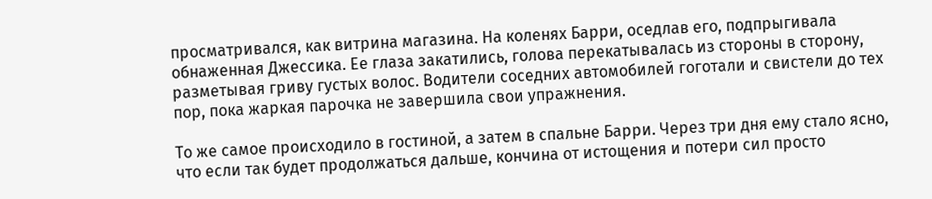просматривался, как витрина магазина. На коленях Барри, оседлав его, подпрыгивала обнаженная Джессика. Ее глаза закатились, голова перекатывалась из стороны в сторону, разметывая гриву густых волос. Водители соседних автомобилей гоготали и свистели до тех пор, пока жаркая парочка не завершила свои упражнения.

То же самое происходило в гостиной, а затем в спальне Барри. Через три дня ему стало ясно, что если так будет продолжаться дальше, кончина от истощения и потери сил просто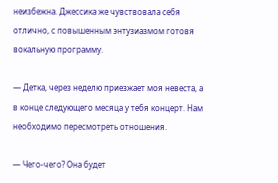неизбежна. Джессика же чувствовала себя отлично, с повышенным энтузиазмом готовя вокальную программу.

— Детка, через неделю приезжает моя невеста, а в конце следующего месяца у тебя концерт. Нам необходимо пересмотреть отношения.

— Чего-чего? Она будет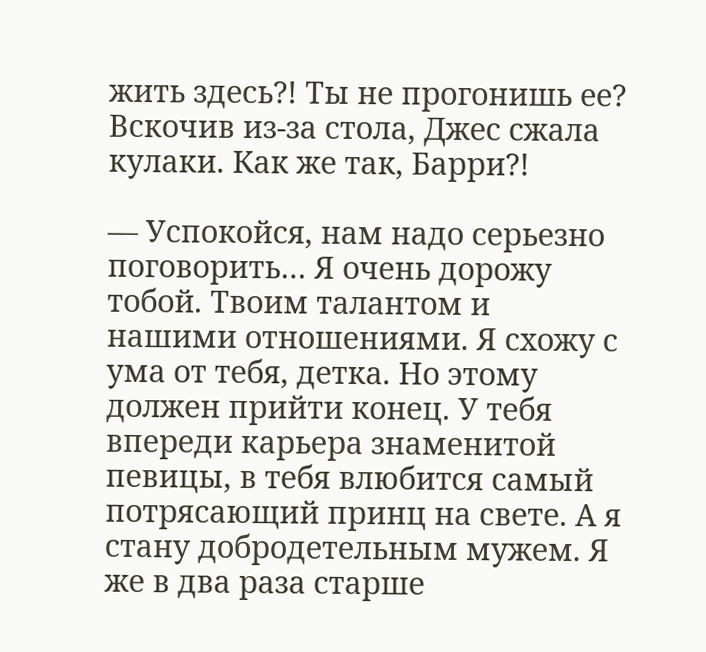жить здесь?! Ты не прогонишь ее? Вскочив из-за стола, Джес сжала кулаки. Как же так, Барри?!

— Успокойся, нам надо серьезно поговорить… Я очень дорожу тобой. Твоим талантом и нашими отношениями. Я схожу с ума от тебя, детка. Но этому должен прийти конец. У тебя впереди карьера знаменитой певицы, в тебя влюбится самый потрясающий принц на свете. А я стану добродетельным мужем. Я же в два раза старше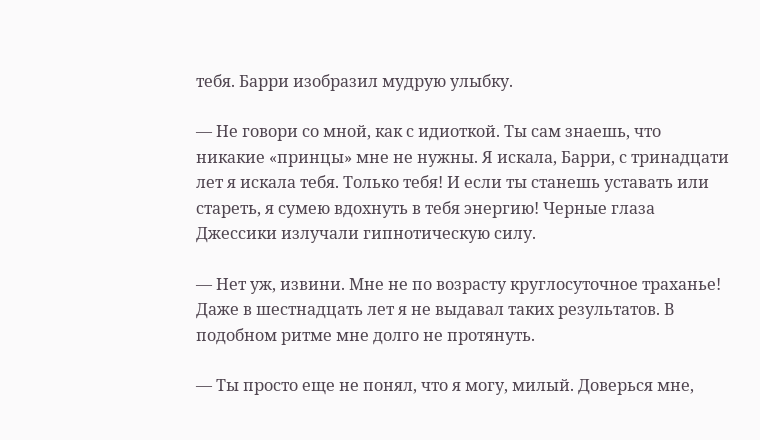тебя. Барри изобразил мудрую улыбку.

— Не говори со мной, как с идиоткой. Ты сам знаешь, что никакие «принцы» мне не нужны. Я искала, Барри, с тринадцати лет я искала тебя. Только тебя! И если ты станешь уставать или стареть, я сумею вдохнуть в тебя энергию! Черные глаза Джессики излучали гипнотическую силу.

— Нет уж, извини. Мне не по возрасту круглосуточное траханье! Даже в шестнадцать лет я не выдавал таких результатов. В подобном ритме мне долго не протянуть.

— Ты просто еще не понял, что я могу, милый. Доверься мне,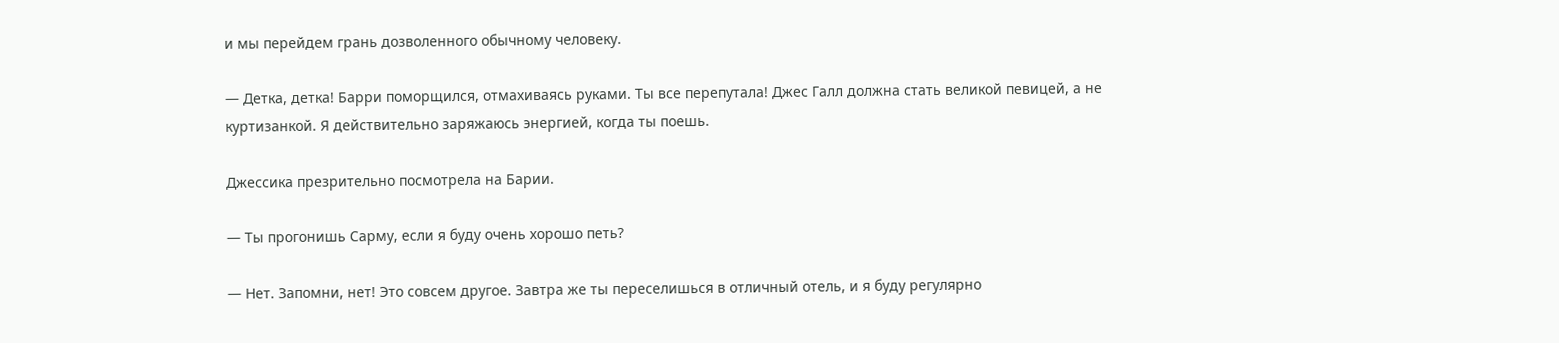и мы перейдем грань дозволенного обычному человеку.

— Детка, детка! Барри поморщился, отмахиваясь руками. Ты все перепутала! Джес Галл должна стать великой певицей, а не куртизанкой. Я действительно заряжаюсь энергией, когда ты поешь.

Джессика презрительно посмотрела на Барии.

— Ты прогонишь Сарму, если я буду очень хорошо петь?

— Нет. Запомни, нет! Это совсем другое. Завтра же ты переселишься в отличный отель, и я буду регулярно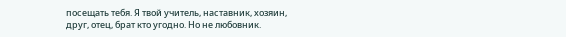посещать тебя. Я твой учитель, наставник, хозяин, друг, отец, брат кто угодно. Но не любовник.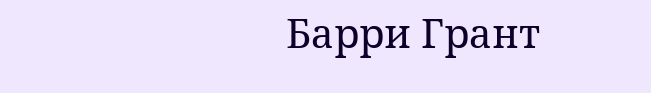Барри Грант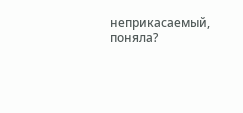неприкасаемый, поняла?